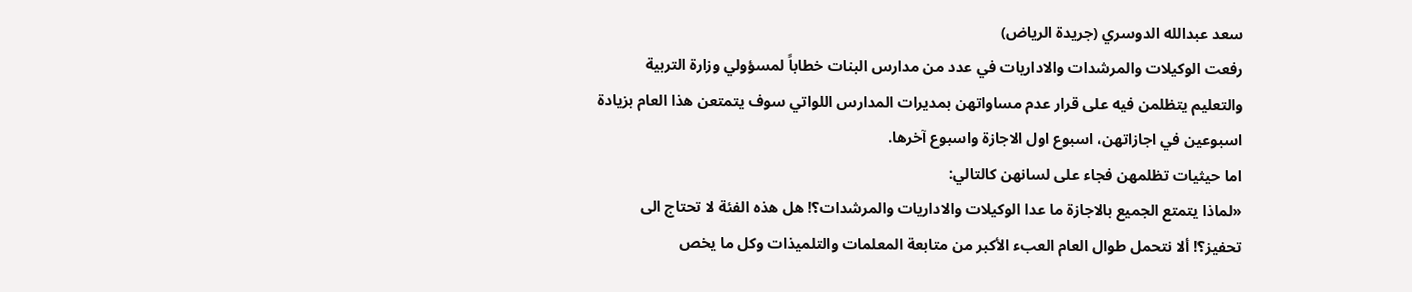سعد عبدالله الدوسري (جريدة الرياض)
رفعت الوكيلات والمرشدات والاداريات في عدد من مدارس البنات خطاباً لمسؤولي وزارة التربية والتعليم يتظلمن فيه على قرار عدم مساواتهن بمديرات المدارس اللواتي سوف يتمتعن هذا العام بزيادة اسبوعين في اجازاتهن، اسبوع اول الاجازة واسبوع آخرها.
اما حيثيات تظلمهن فجاء على لسانهن كالتالي:
«لماذا يتمتع الجميع بالاجازة ما عدا الوكيلات والاداريات والمرشدات؟! هل هذه الفئة لا تحتاج الى تحفيز؟! ألا نتحمل طوال العام العبء الأكبر من متابعة المعلمات والتلميذات وكل ما يخص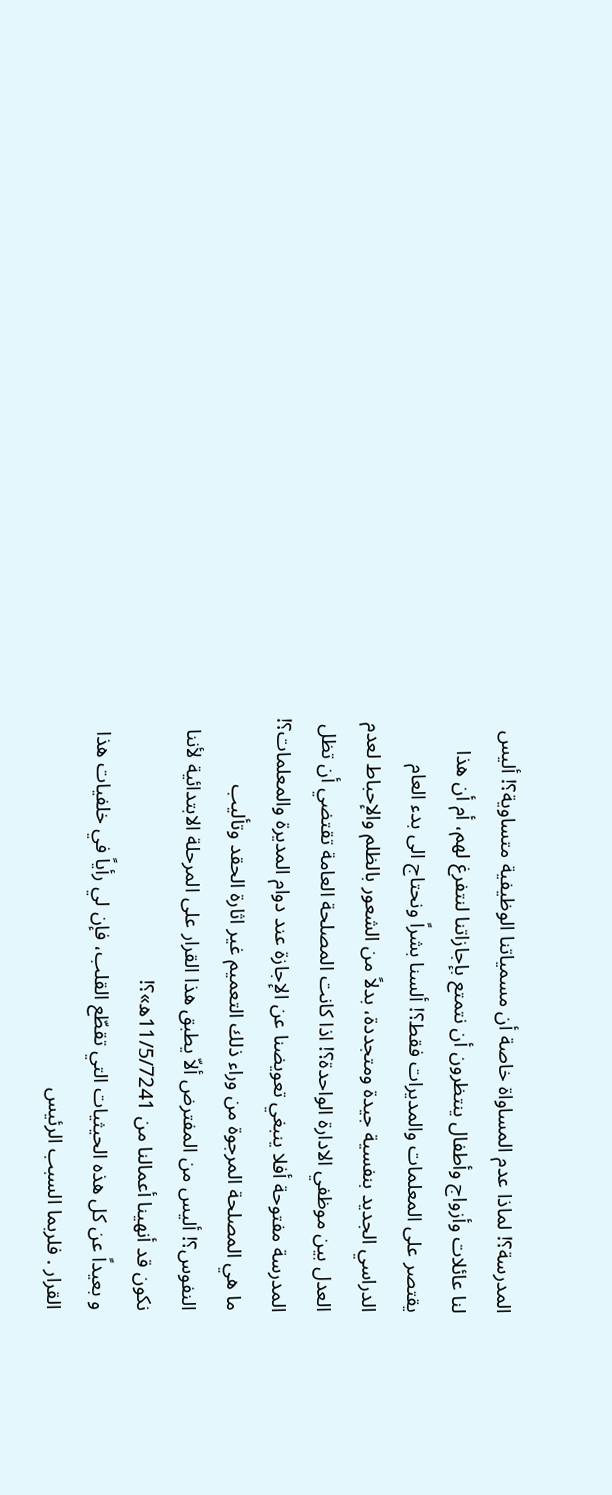المدرسة؟! لماذا عدم المساواة خاصة أن مسمياتنا الوظيفية متساوية؟! أليس لنا عائلات وأزواج وأطفال ينتظرون أن نتمتع بإجازاتنا لنتفرغ لهم، أم أن هذا يقتصر على المعلمات والمديرات فقط؟! ألسنا بشراً ونحتاج الى بدء العام الدراسي الجديد بنفسية جيدة ومتجددة، بدلاً من الشعور بالظلم والإحباط لعدم العدل بين موظفي الادارة الواحدة؟! اذا كانت المصلحة العامة تقتضي أن تظل المدرسة مفتوحة أفلا ينبغي تعويضنا عن الإجازة عند دوام المديرة والمعلمات؟! ما هي المصلحة المرجوة من وراء ذلك التعميم غير اثارة الحقد وتأليب النفوس؟! أليس من المفترض ألاّ يطبق هذا القرار على المرحلة الابتدائية لأننا نكون قد أنهينا أعمالنا من 11/5/7241ه»؟!
و بعيداً عن كل هذه الحيثيات التي تقطّع القلب، فإن لي رأياً في خلفيات هذا القرار . فلربما السبب الرئيس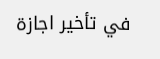في تأخير اجازة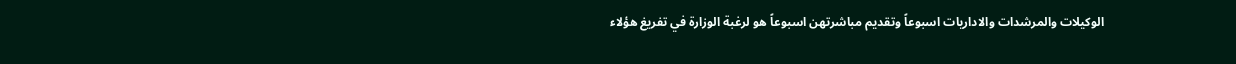الوكيلات والمرشدات والاداريات اسبوعاً وتقديم مباشرتهن اسبوعاً هو لرغبة الوزارة في تفريغ هؤلاء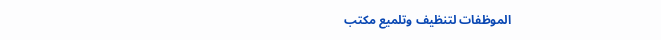الموظفات لتنظيف وتلميع مكتب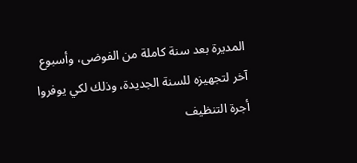المديرة بعد سنة كاملة من الفوضى، وأسبوع آخر لتجهيزه للسنة الجديدة، وذلك لكي يوفروا أجرة التنظيف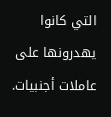التي كانوا يهدرونها على عاملات أجنبيات.